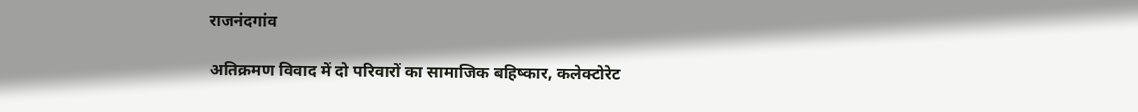राजनंदगांव

अतिक्रमण विवाद में दो परिवारों का सामाजिक बहिष्कार, कलेक्टोरेट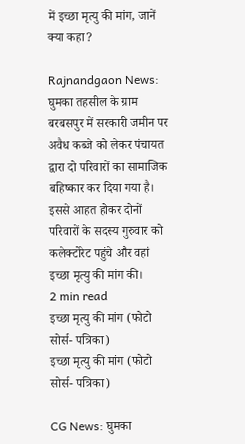में इच्छा मृत्यु की मांग, जानें क्या कहा?

Rajnandgaon News: घुमका तहसील के ग्राम बरबसपुर में सरकारी जमीन पर अवैध कब्जे को लेकर पंचायत द्वारा दो परिवारों का सामाजिक बहिष्कार कर दिया गया है। इससे आहत होकर दोनों परिवारों के सदस्य गुरुवार को कलेक्टोरेट पहुंचे और वहां इच्छा मृत्यु की मांग की।
2 min read
इच्छा मृत्यु की मांग (फोटो सोर्स- पत्रिका)
इच्छा मृत्यु की मांग (फोटो सोर्स- पत्रिका)

CG News: घुमका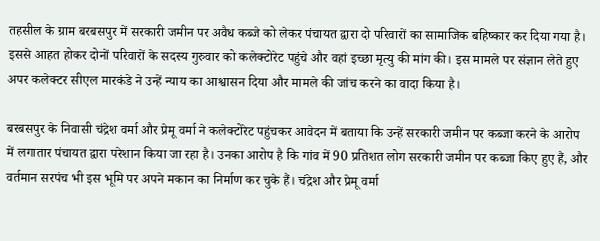तहसील के ग्राम बरबसपुर में सरकारी जमीन पर अवैध कब्जे को लेकर पंचायत द्वारा दो परिवारों का सामाजिक बहिष्कार कर दिया गया है। इससे आहत होकर दोनों परिवारों के सदस्य गुरुवार को कलेक्टोरेट पहुंचे और वहां इच्छा मृत्यु की मांग की। इस मामले पर संज्ञान लेते हुए अपर कलेक्टर सीएल मारकंडे ने उन्हें न्याय का आश्वासन दिया और मामले की जांच करने का वादा किया है।

बरबसपुर के निवासी चंद्रेश वर्मा और प्रेमू वर्मा ने कलेक्टोरेट पहुंचकर आवेदन में बताया कि उन्हें सरकारी जमीन पर कब्जा करने के आरोप में लगातार पंचायत द्वारा परेशान किया जा रहा है। उनका आरोप है कि गांव में 90 प्रतिशत लोग सरकारी जमीन पर कब्जा किए हुए हैं, और वर्तमान सरपंच भी इस भूमि पर अपने मकान का निर्माण कर चुके हैं। चंद्रेश और प्रेमू वर्मा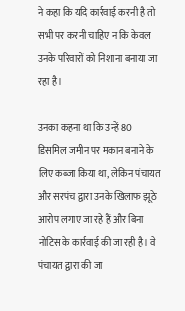ने कहा कि यदि कार्रवाई करनी है तो सभी पर करनी चाहिए न कि केवल उनके परिवारों को निशाना बनाया जा रहा है।

उनका कहना था कि उन्हें 80 डिसमिल जमीन पर मकान बनाने के लिए कब्जा किया था, लेकिन पंचायत और सरपंच द्वारा उनके खिलाफ झूठे आरोप लगाए जा रहे हैं और बिना नोटिस के कार्रवाई की जा रही है। वे पंचायत द्वारा की जा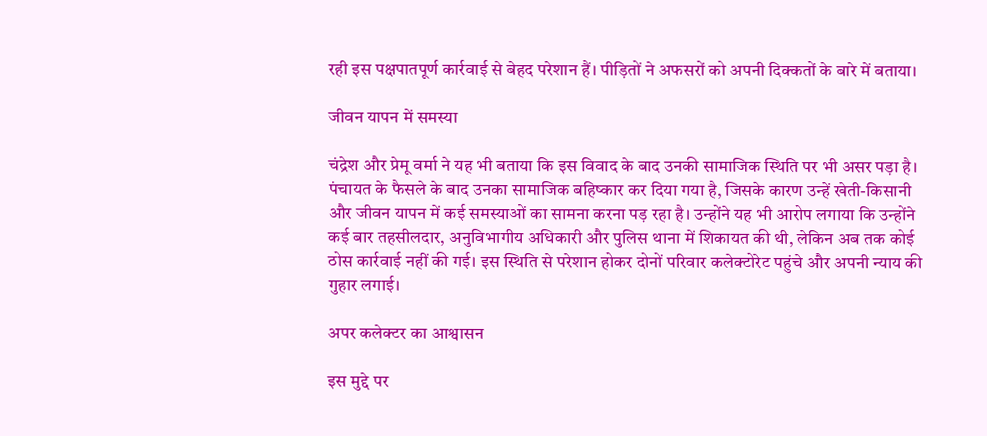रही इस पक्षपातपूर्ण कार्रवाई से बेहद परेशान हैं। पीड़ितों ने अफसरों को अपनी दिक्कतों के बारे में बताया।

जीवन यापन में समस्या

चंद्रेश और प्रेमू वर्मा ने यह भी बताया कि इस विवाद के बाद उनकी सामाजिक स्थिति पर भी असर पड़ा है। पंचायत के फैसले के बाद उनका सामाजिक बहिष्कार कर दिया गया है, जिसके कारण उन्हें खेती-किसानी और जीवन यापन में कई समस्याओं का सामना करना पड़ रहा है। उन्होंने यह भी आरोप लगाया कि उन्होंने कई बार तहसीलदार, अनुविभागीय अधिकारी और पुलिस थाना में शिकायत की थी, लेकिन अब तक कोई ठोस कार्रवाई नहीं की गई। इस स्थिति से परेशान होकर दोनों परिवार कलेक्टोरेट पहुंचे और अपनी न्याय की गुहार लगाई।

अपर कलेक्टर का आश्वासन

इस मुद्दे पर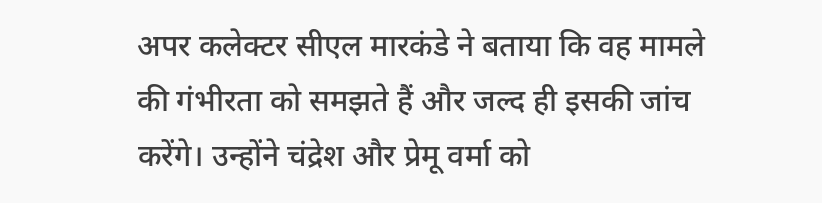अपर कलेक्टर सीएल मारकंडे ने बताया कि वह मामले की गंभीरता को समझते हैं और जल्द ही इसकी जांच करेंगे। उन्होंने चंद्रेश और प्रेमू वर्मा को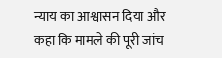न्याय का आश्वासन दिया और कहा कि मामले की पूरी जांच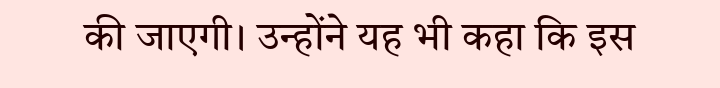की जाएगी। उन्होंने यह भी कहा कि इस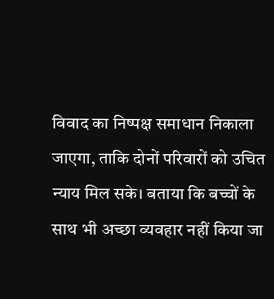विवाद का निष्पक्ष समाधान निकाला जाएगा, ताकि दोनों परिवारों को उचित न्याय मिल सके। बताया कि बच्चों के साथ भी अच्छा व्यवहार नहीं किया जा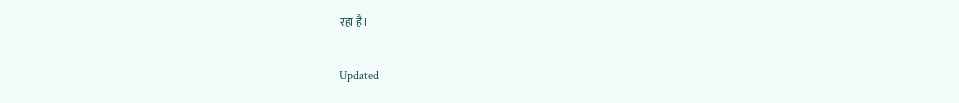रहा है।

Updated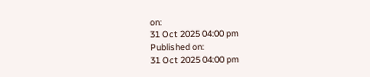on:
31 Oct 2025 04:00 pm
Published on:
31 Oct 2025 04:00 pm